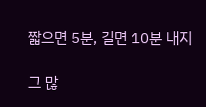짧으면 5분, 길면 10분 내지

그 많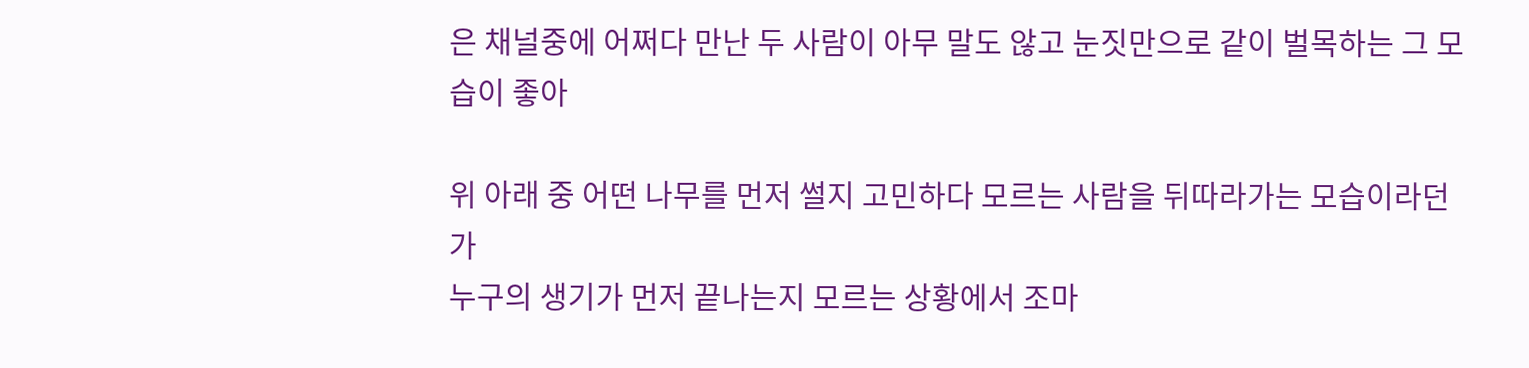은 채널중에 어쩌다 만난 두 사람이 아무 말도 않고 눈짓만으로 같이 벌목하는 그 모습이 좋아

위 아래 중 어떤 나무를 먼저 썰지 고민하다 모르는 사람을 뒤따라가는 모습이라던가
누구의 생기가 먼저 끝나는지 모르는 상황에서 조마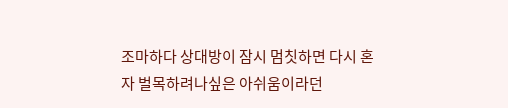조마하다 상대방이 잠시 멈칫하면 다시 혼자 벌목하려나싶은 아쉬움이라던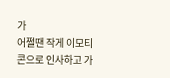가
어쩔땐 작게 이모티콘으로 인사하고 가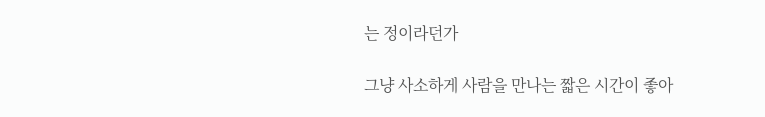는 정이라던가

그냥 사소하게 사람을 만나는 짧은 시간이 좋아